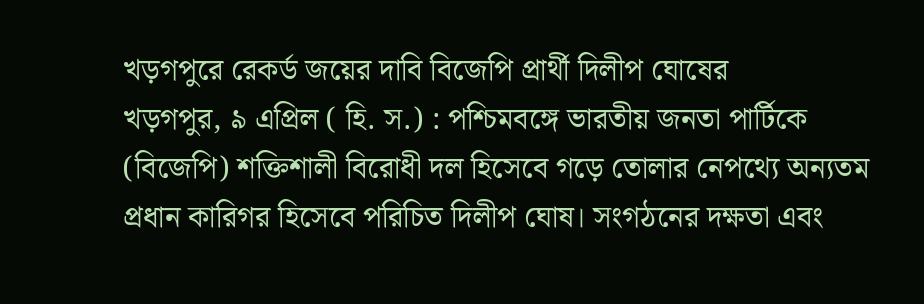খড়গপুরে রেকর্ড জয়ের দাবি বিজেপি প্রার্থী দিলীপ ঘোষের
খড়গপুর, ৯ এপ্রিল ( হি. স.) : পশ্চিমবঙ্গে ভারতীয় জনতা পার্টিকে (বিজেপি) শক্তিশালী বিরোধী দল হিসেবে গড়ে তোলার নেপথ্যে অন্যতম প্রধান কারিগর হিসেবে পরিচিত দিলীপ ঘোষ। সংগঠনের দক্ষতা এবং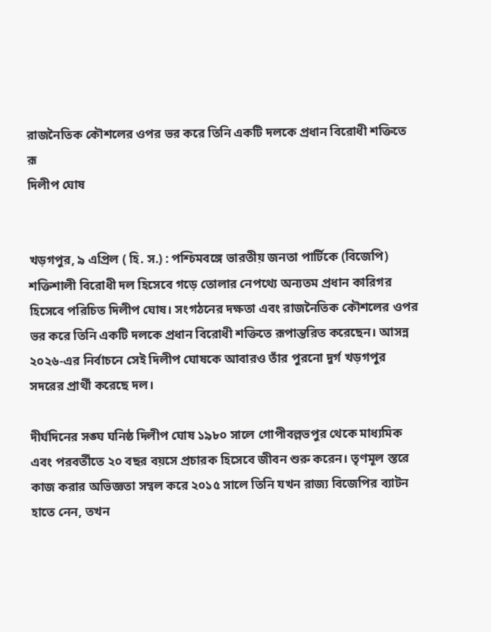রাজনৈতিক কৌশলের ওপর ভর করে তিনি একটি দলকে প্রধান বিরোধী শক্তিতে রূ
দিলীপ ঘোষ


খড়গপুর, ৯ এপ্রিল ( হি. স.) : পশ্চিমবঙ্গে ভারতীয় জনতা পার্টিকে (বিজেপি) শক্তিশালী বিরোধী দল হিসেবে গড়ে তোলার নেপথ্যে অন্যতম প্রধান কারিগর হিসেবে পরিচিত দিলীপ ঘোষ। সংগঠনের দক্ষতা এবং রাজনৈতিক কৌশলের ওপর ভর করে তিনি একটি দলকে প্রধান বিরোধী শক্তিতে রূপান্তরিত করেছেন। আসন্ন ২০২৬-এর নির্বাচনে সেই দিলীপ ঘোষকে আবারও তাঁর পুরনো দুর্গ খড়গপুর সদরের প্রার্থী করেছে দল।

দীর্ঘদিনের সঙ্ঘ ঘনিষ্ঠ দিলীপ ঘোষ ১৯৮০ সালে গোপীবল্লভপুর থেকে মাধ্যমিক এবং পরবর্তীতে ২০ বছর বয়সে প্রচারক হিসেবে জীবন শুরু করেন। তৃণমূল স্তরে কাজ করার অভিজ্ঞতা সম্বল করে ২০১৫ সালে তিনি যখন রাজ্য বিজেপির ব্যাটন হাতে নেন, তখন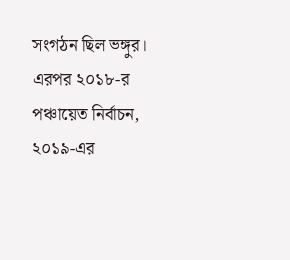সংগঠন ছিল ভঙ্গুর। এরপর ২০১৮-র পঞ্চায়েত নির্বাচন, ২০১৯-এর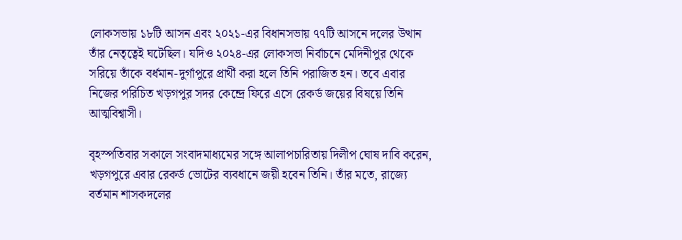লোকসভায় ১৮টি আসন এবং ২০২১-এর বিধানসভায় ৭৭টি আসনে দলের উত্থান তাঁর নেতৃত্বেই ঘটেছিল। যদিও ২০২৪-এর লোকসভা নির্বাচনে মেদিনীপুর থেকে সরিয়ে তাঁকে বর্ধমান-দুর্গাপুরে প্রার্থী করা হলে তিনি পরাজিত হন। তবে এবার নিজের পরিচিত খড়গপুর সদর কেন্দ্রে ফিরে এসে রেকর্ড জয়ের বিষয়ে তিনি আত্মবিশ্বাসী।

বৃহস্পতিবার সকালে সংবাদমাধ্যমের সঙ্গে আলাপচারিতায় দিলীপ ঘোষ দাবি করেন, খড়গপুরে এবার রেকর্ড ভোটের ব্যবধানে জয়ী হবেন তিনি। তাঁর মতে, রাজ্যে বর্তমান শাসকদলের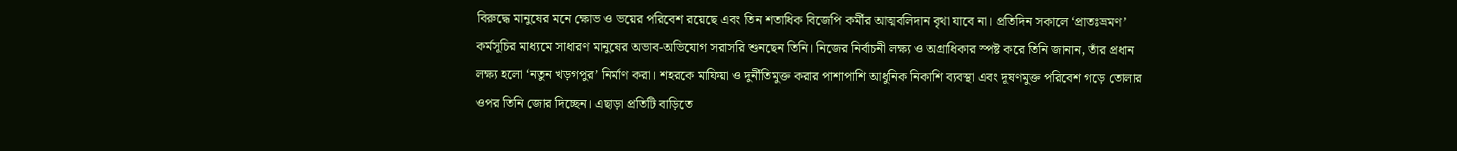বিরুদ্ধে মানুষের মনে ক্ষোভ ও ভয়ের পরিবেশ রয়েছে এবং তিন শতাধিক বিজেপি কর্মীর আত্মবলিদান বৃথা যাবে না। প্রতিদিন সকালে ‘প্রাতঃভ্রমণ’ কর্মসূচির মাধ্যমে সাধারণ মানুষের অভাব-অভিযোগ সরাসরি শুনছেন তিনি। নিজের নির্বাচনী লক্ষ্য ও অগ্রাধিকার স্পষ্ট করে তিনি জানান, তাঁর প্রধান লক্ষ্য হলো ‘নতুন খড়গপুর’ নির্মাণ করা। শহরকে মাফিয়া ও দুর্নীতিমুক্ত করার পাশাপাশি আধুনিক নিকাশি ব্যবস্থা এবং দূষণমুক্ত পরিবেশ গড়ে তোলার ওপর তিনি জোর দিচ্ছেন। এছাড়া প্রতিটি বাড়িতে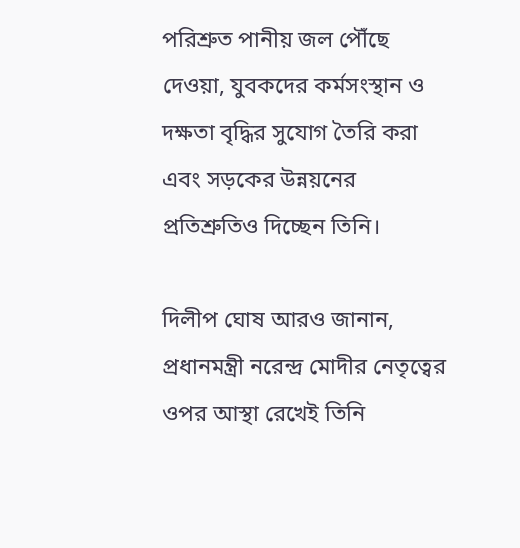পরিশ্রুত পানীয় জল পৌঁছে দেওয়া, যুবকদের কর্মসংস্থান ও দক্ষতা বৃদ্ধির সুযোগ তৈরি করা এবং সড়কের উন্নয়নের প্রতিশ্রুতিও দিচ্ছেন তিনি।

দিলীপ ঘোষ আরও জানান, প্রধানমন্ত্রী নরেন্দ্র মোদীর নেতৃত্বের ওপর আস্থা রেখেই তিনি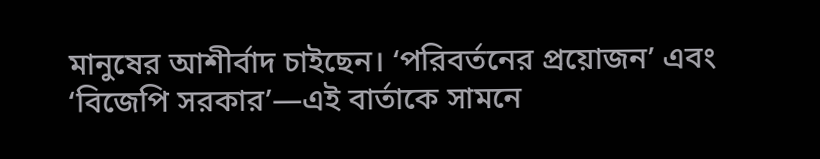মানুষের আশীর্বাদ চাইছেন। ‘পরিবর্তনের প্রয়োজন’ এবং ‘বিজেপি সরকার’—এই বার্তাকে সামনে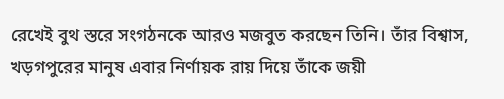রেখেই বুথ স্তরে সংগঠনকে আরও মজবুত করছেন তিনি। তাঁর বিশ্বাস, খড়গপুরের মানুষ এবার নির্ণায়ক রায় দিয়ে তাঁকে জয়ী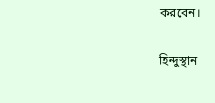করবেন।

হিন্দুস্থান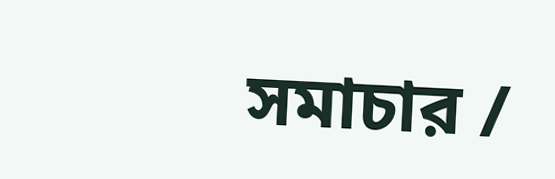সমাচার /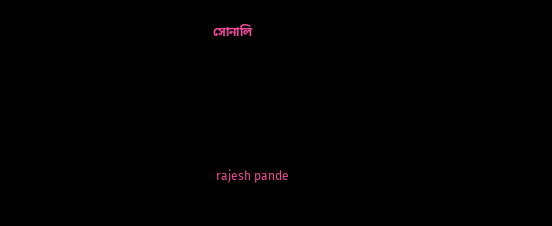সোনালি






 rajesh pande